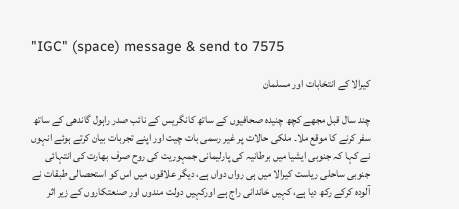"IGC" (space) message & send to 7575

کیرالا کے انتخابات اور مسلمان

چند سال قبل مجھے کچھ چنیدہ صحافیوں کے ساتھ کانگریس کے نائب صدر راہول گاندھی کے ساتھ سفر کرنے کا موقع ملا۔ ملکی حالات پر غیر رسمی بات چیت اور اپنے تجربات بیان کرتے ہوئے انہوں نے کہا کہ جنوبی ایشیا میں برطانیہ کی پارلیمانی جمہوریت کی روح صرف بھارت کی انتہائی جنوبی ساحلی ریاست کیرالا میں ہی رواں دواں ہے، دیگر علاقوں میں اس کو استحصالی طبقات نے آلودہ کرکے رکھ دیا ہے، کہیں خاندانی راج ہے اورکہیں دولت مندوں اور صنعتکاروں کے زیر اثر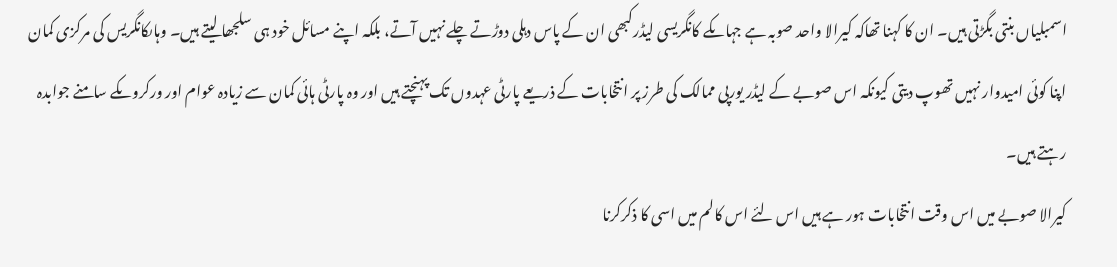اسمبلیاں بنتی بگڑتی ہیں۔ ان کا کہنا تھاکہ کیرالا واحد صوبہ ہے جہاںکے کانگریسی لیڈرکبھی ان کے پاس دہلی دوڑتے چلے نہیں آتے، بلکہ اپنے مسائل خود ہی سلجھا لیتے ہیں۔ وہاںکانگریس کی مرکزی کمان اپنا کوئی امیدوار نہیں تھوپ دیتی کیونکہ اس صوبے کے لیڈر یورپی ممالک کی طرز پر انتخابات کے ذریعے پارٹی عہدوں تک پہنچتے ہیں اور وہ پارٹی ہائی کمان سے زیادہ عوام اور ورکروںکے سامنے جوابدہ رہتے ہیں۔
کیرالا صوبے میں اس وقت انتخابات ہور ہے ہیں اس لئے اس کالم میں اسی کا ذکرکرنا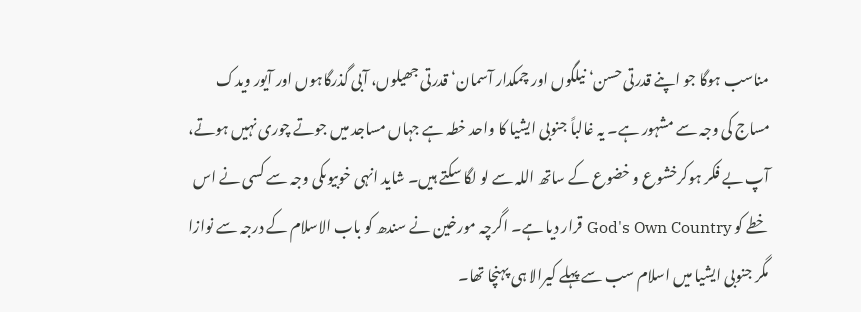مناسب ہوگا جو اپنے قدرتی حسن‘ نیلگوں اور چمکدار آسمان‘ قدرتی جھیلوں، آبی گذرگاہوں اور آیور ویدک مساج کی وجہ سے مشہور ہے۔ یہ غالباً جنوبی ایشیا کا واحد خطہ ہے جہاں مساجد میں جوتے چوری نہیں ہوتے، آپ بے فکر ہوکرخشوع و خضوع کے ساتھ اللہ سے لو لگا سکتے ہیں۔ شاید انہی خوبیوںکی وجہ سے کسی نے اس خطے کو God's Own Country قرار دیا ہے۔ اگرچہ مورخین نے سندھ کو باب الاسلام کے درجہ سے نوازا مگر جنوبی ایشیا میں اسلام سب سے پہلے کیرالا ہی پہنچا تھا۔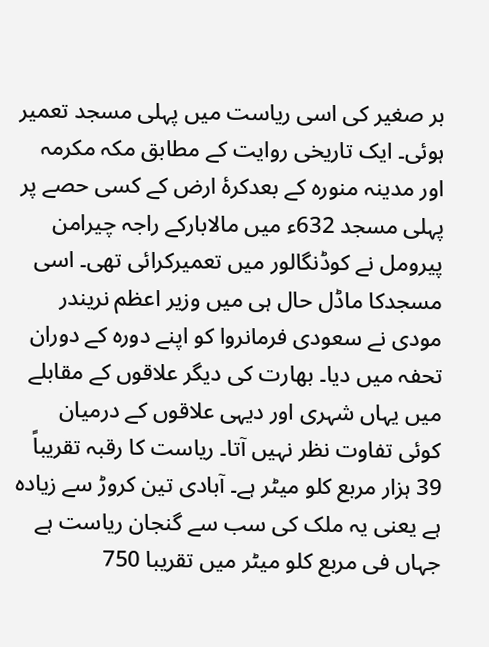بر صغیر کی اسی ریاست میں پہلی مسجد تعمیر ہوئی۔ ایک تاریخی روایت کے مطابق مکہ مکرمہ اور مدینہ منورہ کے بعدکرۂ ارض کے کسی حصے پر پہلی مسجد 632ء میں مالابارکے راجہ چیرامن پیرومل نے کوڈنگالور میں تعمیرکرائی تھی۔ اسی مسجدکا ماڈل حال ہی میں وزیر اعظم نریندر مودی نے سعودی فرمانروا کو اپنے دورہ کے دوران تحفہ میں دیا۔ بھارت کی دیگر علاقوں کے مقابلے میں یہاں شہری اور دیہی علاقوں کے درمیان کوئی تفاوت نظر نہیں آتا۔ ریاست کا رقبہ تقریباً 39 ہزار مربع کلو میٹر ہے۔ آبادی تین کروڑ سے زیادہ ہے یعنی یہ ملک کی سب سے گنجان ریاست ہے جہاں فی مربع کلو میٹر میں تقریبا 750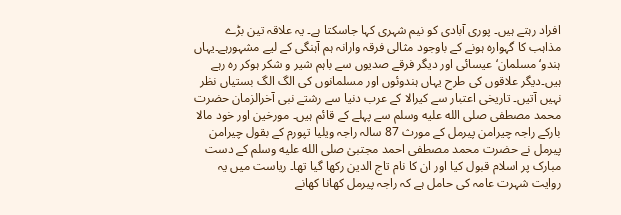افراد رہتے ہیں۔ پوری آبادی کو نیم شہری کہا جاسکتا ہے۔ یہ علاقہ تین بڑے مذاہب کا گہوارہ ہونے کے باوجود مثالی فرقہ وارانہ ہم آہنگی کے لیے مشہورہے۔یہاں ہندو‘ مسلمان‘ عیسائی اور دیگر فرقے صدیوں سے باہم شیر و شکر ہوکر رہ رہے ہیں۔دیگر علاقوں کی طرح یہاں ہندوئوں اور مسلمانوں کی الگ الگ بستیاں نظر نہیں آتیں۔ تاریخی اعتبار سے کیرالا کے عرب دنیا سے رشتے نبی آخرالزمان حضرت محمد مصطفی صلى الله عليه وسلم سے پہلے کے قائم ہیں۔ مورخین اور خود مالا بارکے راجہ چیرامن پیرمل کے مورث 87 سالہ راجہ ویلیا تپورم کے بقول چیرامن پیرمل نے حضرت محمد مصطفی احمد مجتبیٰ صلى الله عليه وسلم کے دست مبارک پر اسلام قبول کیا اور ان کا نام تاج الدین رکھا گیا تھا۔ ریاست میں یہ روایت شہرت عامہ کی حامل ہے کہ راجہ پیرمل کھانا کھانے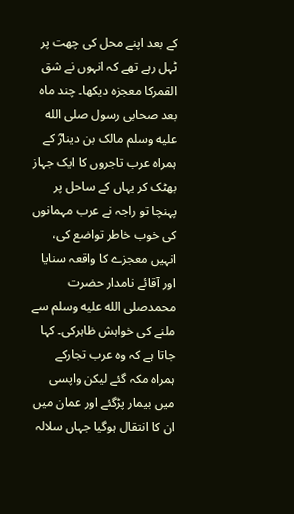کے بعد اپنے محل کی چھت پر ٹہل رہے تھے کہ انہوں نے شق القمرکا معجزہ دیکھا۔ چند ماہ بعد صحابی رسول صلى الله عليه وسلم مالک بن دینارؓ کے ہمراہ عرب تاجروں کا ایک جہاز بھٹک کر یہاں کے ساحل پر پہنچا تو راجہ نے عرب مہمانوں کی خوب خاطر تواضع کی، انہیں معجزے کا واقعہ سنایا اور آقائے نامدار حضرت محمدصلى الله عليه وسلم سے ملنے کی خواہش ظاہرکی۔ کہا جاتا ہے کہ وہ عرب تجارکے ہمراہ مکہ گئے لیکن واپسی میں بیمار پڑگئے اور عمان میں ان کا انتقال ہوگیا جہاں سلالہ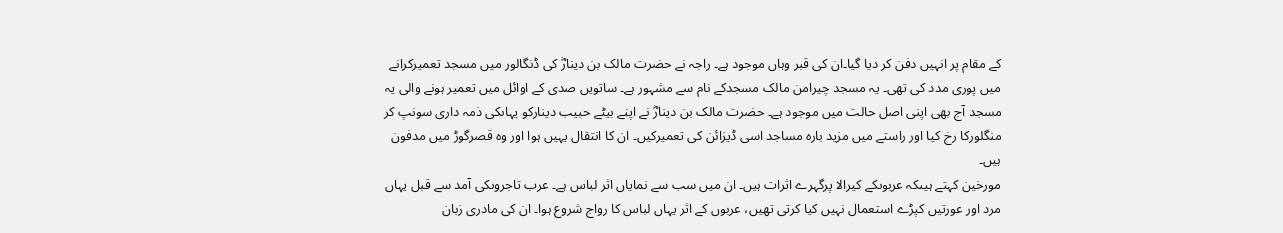کے مقام پر انہیں دفن کر دیا گیا۔ان کی قبر وہاں موجود ہے۔ راجہ نے حضرت مالک بن دینارؓ کی ڈنگالور میں مسجد تعمیرکرانے میں پوری مدد کی تھی۔ یہ مسجد چیرامن مالک مسجدکے نام سے مشہور ہے۔ ساتویں صدی کے اوائل میں تعمیر ہونے والی یہ مسجد آج بھی اپنی اصل حالت میں موجود ہے۔ حضرت مالک بن دینارؓ نے اپنے بیٹے حبیب دینارکو یہاںکی ذمہ داری سونپ کر منگلورکا رخ کیا اور راستے میں مزید بارہ مساجد اسی ڈیزائن کی تعمیرکیں۔ ان کا انتقال یہیں ہوا اور وہ قصرگوڑ میں مدفون ہیں۔
مورخین کہتے ہیںکہ عربوںکے کیرالا پرگہرے اثرات ہیں۔ ان میں سب سے نمایاں اثر لباس ہے۔ عرب تاجروںکی آمد سے قبل یہاں مرد اور عورتیں کپڑے استعمال نہیں کیا کرتی تھیں، عربوں کے اثر یہاں لباس کا رواج شروع ہوا۔ ان کی مادری زبان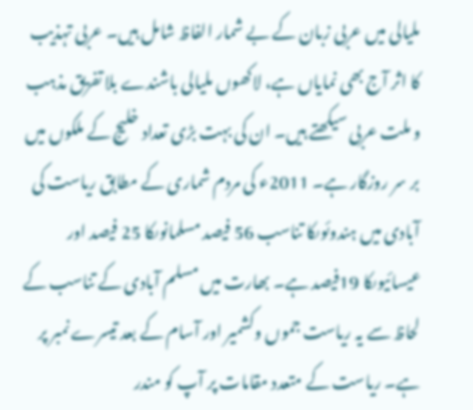ملیالی میں عربی زبان کے بے شمار الفاظ شامل ہیں۔ عربی تہذیب کا اثر آج بھی نمایاں ہے، لاکھوں ملیالی باشندے بلا تفریق مذہب و ملت عربی سیکھتے ہیں۔ ان کی بہت بڑی تعداد خلیج کے ملکوں میں بر سر روزگار ہے۔ 2011ء کی مردم شماری کے مطابق ریاست کی آبادی میں ہندوئوںکا تناسب 56 فیصد مسلمانوںکا 25 فیصد اور عیسائیوںکا 19فیصد ہے۔ بھارت میں مسلم آبادی کے تناسب کے لحاظ سے یہ ریاست جموں وکشمیر اور آسام کے بعد تیسرے نمبر پر ہے۔ ریاست کے متعدد مقامات پر آپ کو مندر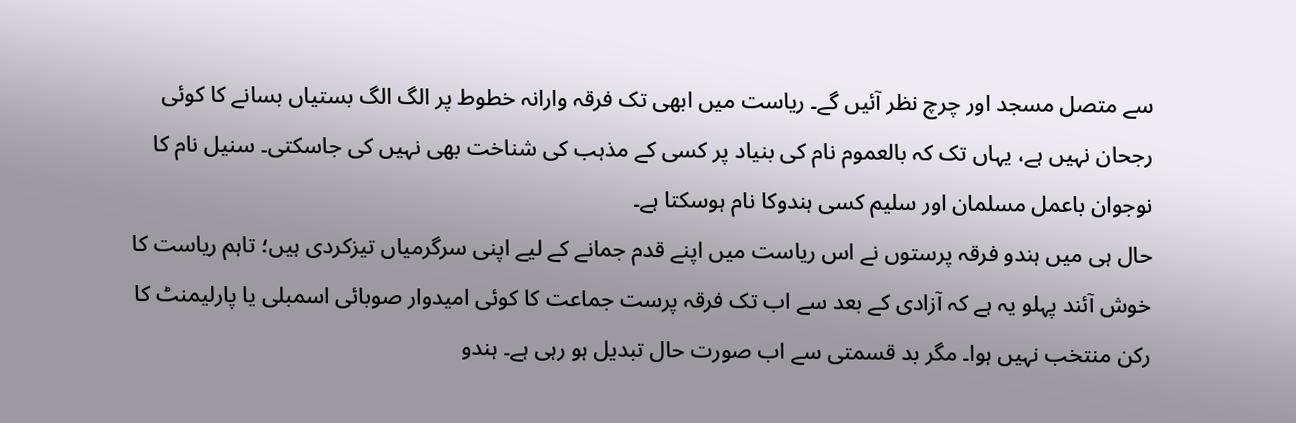سے متصل مسجد اور چرچ نظر آئیں گے۔ ریاست میں ابھی تک فرقہ وارانہ خطوط پر الگ الگ بستیاں بسانے کا کوئی رجحان نہیں ہے، یہاں تک کہ بالعموم نام کی بنیاد پر کسی کے مذہب کی شناخت بھی نہیں کی جاسکتی۔ سنیل نام کا نوجوان باعمل مسلمان اور سلیم کسی ہندوکا نام ہوسکتا ہے۔
حال ہی میں ہندو فرقہ پرستوں نے اس ریاست میں اپنے قدم جمانے کے لیے اپنی سرگرمیاں تیزکردی ہیں؛ تاہم ریاست کا خوش آئند پہلو یہ ہے کہ آزادی کے بعد سے اب تک فرقہ پرست جماعت کا کوئی امیدوار صوبائی اسمبلی یا پارلیمنٹ کا رکن منتخب نہیں ہوا۔ مگر بد قسمتی سے اب صورت حال تبدیل ہو رہی ہے۔ ہندو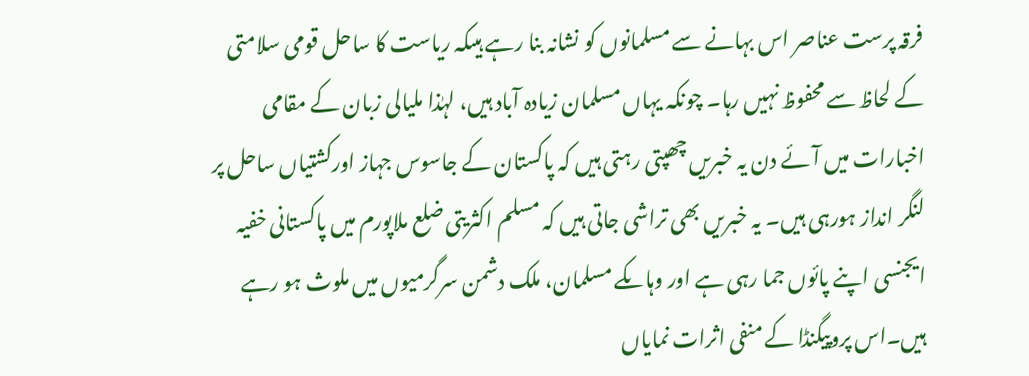فرقہ پرست عناصر اس بہانے سے مسلمانوں کو نشانہ بنا رہے ہیںکہ ریاست کا ساحل قومی سلامتی کے لحاظ سے محفوظ نہیں رہا۔ چونکہ یہاں مسلمان زیادہ آباد ہیں، لہٰذا ملیالی زبان کے مقامی اخبارات میں آئے دن یہ خبریں چھپتی رہتی ہیں کہ پاکستان کے جاسوس جہاز اورکشتیاں ساحل پر لنگر انداز ہورہی ہیں۔ یہ خبریں بھی تراشی جاتی ہیں کہ مسلم اکثریتی ضلع ملاپورم میں پاکستانی خفیہ ایجنسی اپنے پائوں جما رہی ہے اور وہاںکے مسلمان، ملک دشمن سرگرمیوں میں ملوث ہو رہے ہیں۔اس پروپیگنڈا کے منفی اثرات نمایاں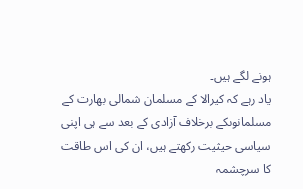ہونے لگے ہیں۔
یاد رہے کہ کیرالا کے مسلمان شمالی بھارت کے مسلمانوںکے برخلاف آزادی کے بعد سے ہی اپنی سیاسی حیثیت رکھتے ہیں، ان کی اس طاقت کا سرچشمہ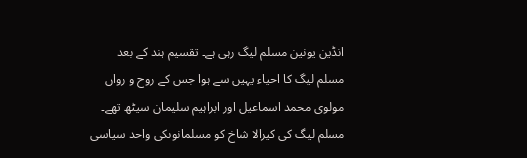انڈین یونین مسلم لیگ رہی ہے۔ تقسیم ہند کے بعد مسلم لیگ کا احیاء یہیں سے ہوا جس کے روح و رواں مولوی محمد اسماعیل اور ابراہیم سلیمان سیٹھ تھے۔ مسلم لیگ کی کیرالا شاخ کو مسلمانوںکی واحد سیاسی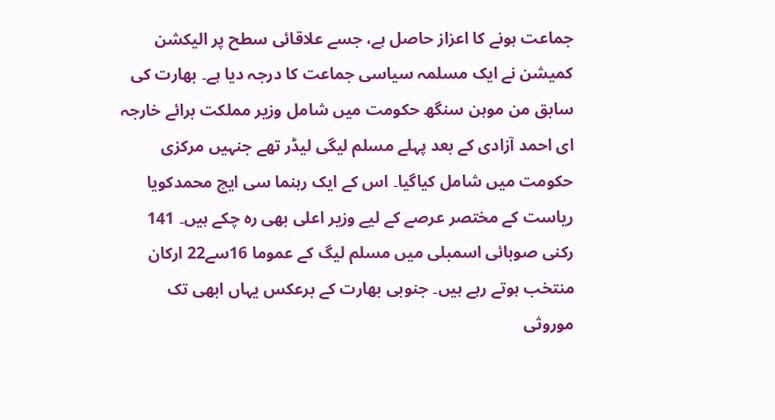جماعت ہونے کا اعزاز حاصل ہے، جسے علاقائی سطح پر الیکشن کمیشن نے ایک مسلمہ سیاسی جماعت کا درجہ دیا ہے۔ بھارت کی سابق من موہن سنگھ حکومت میں شامل وزیر مملکت برائے خارجہ ای احمد آزادی کے بعد پہلے مسلم لیگی لیڈر تھے جنہیں مرکزی حکومت میں شامل کیاگیا۔ اس کے ایک رہنما سی ایچ محمدکویا ریاست کے مختصر عرصے کے لیے وزیر اعلی بھی رہ چکے ہیں۔ 141 رکنی صوبائی اسمبلی میں مسلم لیگ کے عموما 16سے22 ارکان منتخب ہوتے رہے ہیں۔ جنوبی بھارت کے برعکس یہاں ابھی تک موروثی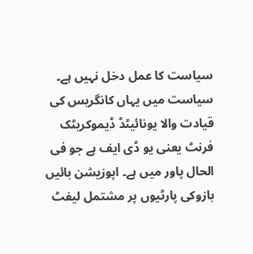سیاست کا عمل دخل نہیں ہے۔ سیاست میں یہاں کانگریس کی قیادت والا یونائیٹڈ ڈیموکریٹک فرنٹ یعنی یو ڈی ایف ہے جو فی الحال پاور میں ہے۔ اپوزیشن بائیں بازوکی پارٹیوں پر مشتمل لیفٹ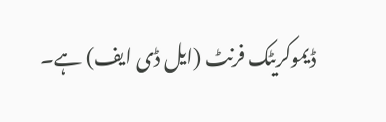ڈیموکریٹک فرنٹ (ایل ڈی ایف) ہے۔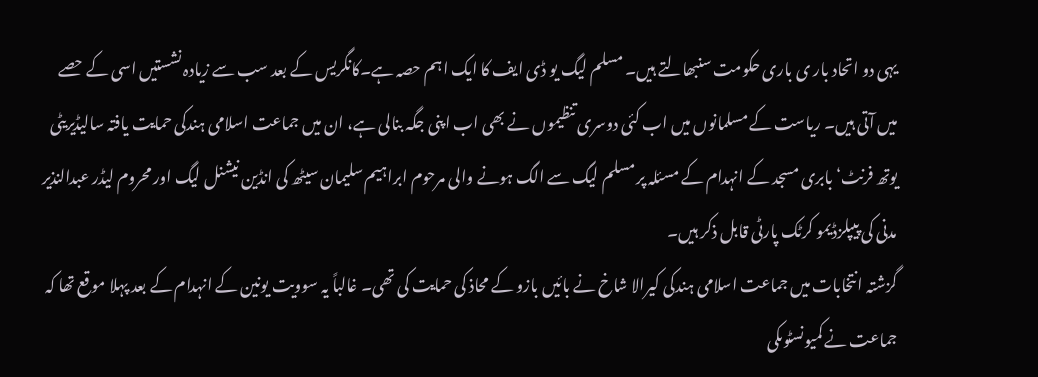یہی دو اتحاد بار ی باری حکومت سنبھالتے ہیں۔ مسلم لیگ یو ڈی ایف کا ایک اہم حصہ ہے۔کانگریس کے بعد سب سے زیادہ نشستیں اسی کے حصے میں آتی ہیں۔ ریاست کے مسلمانوں میں اب کئی دوسری تنظیموں نے بھی اب اپنی جگہ بنالی ہے، ان میں جماعت اسلامی ہندکی حمایت یافتہ سالیڈیریٹی یوتھ فرنٹ‘ بابری مسجد کے انہدام کے مسئلہ پر مسلم لیگ سے الگ ہونے والی مرحوم ابراہیم سلیمان سیٹھ کی انڈین نیشنل لیگ اور محروم لیڈر عبدالنذیر مدنی کی پیپلزڈیمو کرٹک پارٹی قابل ذکر ہیں۔
گزشتہ انتخابات میں جماعت اسلامی ہندکی کیرالا شاخ نے بائیں بازو کے محاذ کی حمایت کی تھی۔ غالباً یہ سوویت یونین کے انہدام کے بعد پہلا موقع تھا کہ جماعت نے کمیونسٹوںکی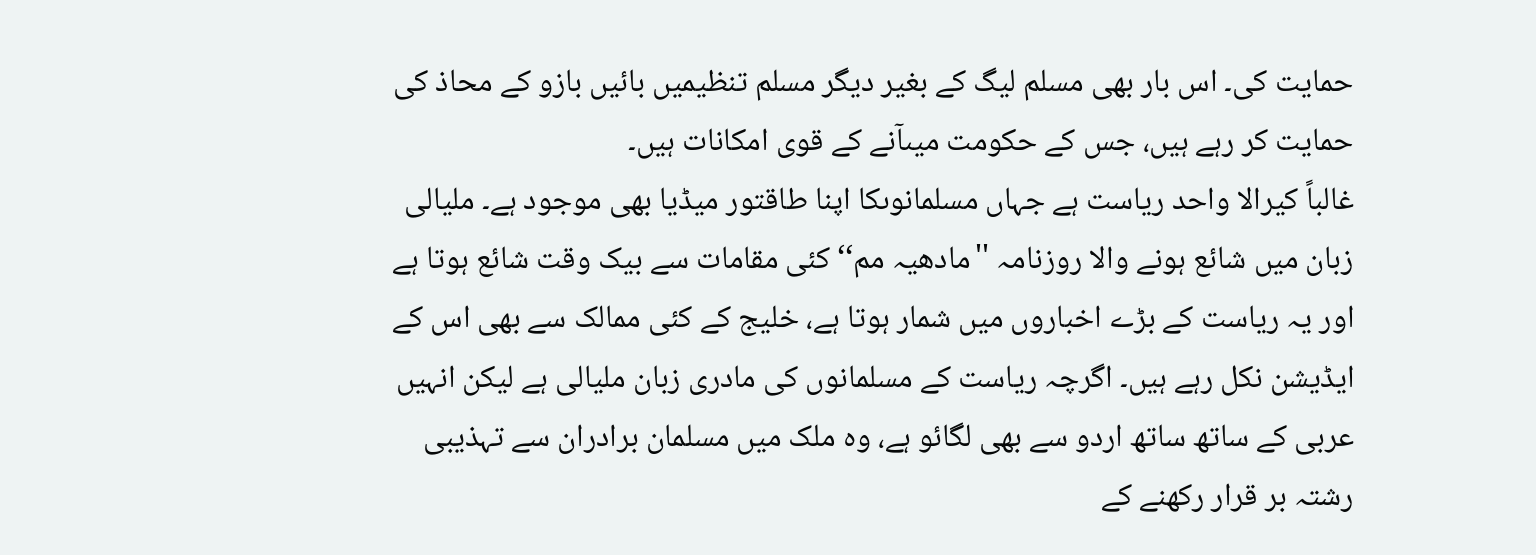حمایت کی۔ اس بار بھی مسلم لیگ کے بغیر دیگر مسلم تنظیمیں بائیں بازو کے محاذ کی حمایت کر رہے ہیں، جس کے حکومت میںآنے کے قوی امکانات ہیں۔
غالباً کیرالا واحد ریاست ہے جہاں مسلمانوںکا اپنا طاقتور میڈیا بھی موجود ہے۔ ملیالی زبان میں شائع ہونے والا روزنامہ ''مادھیہ مم‘‘ کئی مقامات سے بیک وقت شائع ہوتا ہے اور یہ ریاست کے بڑے اخباروں میں شمار ہوتا ہے، خلیج کے کئی ممالک سے بھی اس کے ایڈیشن نکل رہے ہیں۔ اگرچہ ریاست کے مسلمانوں کی مادری زبان ملیالی ہے لیکن انہیں عربی کے ساتھ ساتھ اردو سے بھی لگائو ہے، وہ ملک میں مسلمان برادران سے تہذیبی رشتہ بر قرار رکھنے کے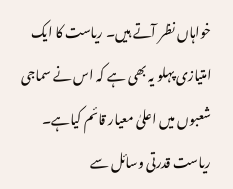خواہاں نظر آتے ہیں۔ ریاست کا ایک امتیازی پہلو یہ بھی ہے کہ اس نے سماجی شعبوں میں اعلیٰ معیار قائم کیاہے۔ ریاست قدرتی وسائل سے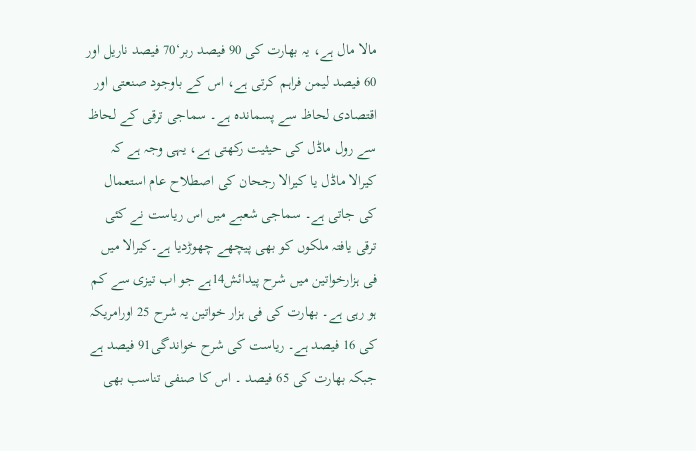مالا مال ہے، یہ بھارت کی 90 فیصد ربر‘70 فیصد ناریل اور 60 فیصد لیمن فراہم کرتی ہے، اس کے باوجود صنعتی اور اقتصادی لحاظ سے پسماندہ ہے۔ سماجی ترقی کے لحاظ سے رول ماڈل کی حیثیت رکھتی ہے، یہی وجہ ہے کہ کیرالا ماڈل یا کیرالا رجحان کی اصطلاح عام استعمال کی جاتی ہے۔ سماجی شعبے میں اس ریاست نے کئی ترقی یافتہ ملکوں کو بھی پیچھے چھوڑدیا ہے۔کیرالا میں فی ہزارخواتین میں شرح پیدائش14ہے جو اب تیزی سے کم ہو رہی ہے۔ بھارت کی فی ہزار خواتین یہ شرح 25 اورامریکہ کی 16 فیصد ہے۔ ریاست کی شرح خواندگی91 فیصد ہے جبکہ بھارت کی 65 فیصد ۔ اس کا صنفی تناسب بھی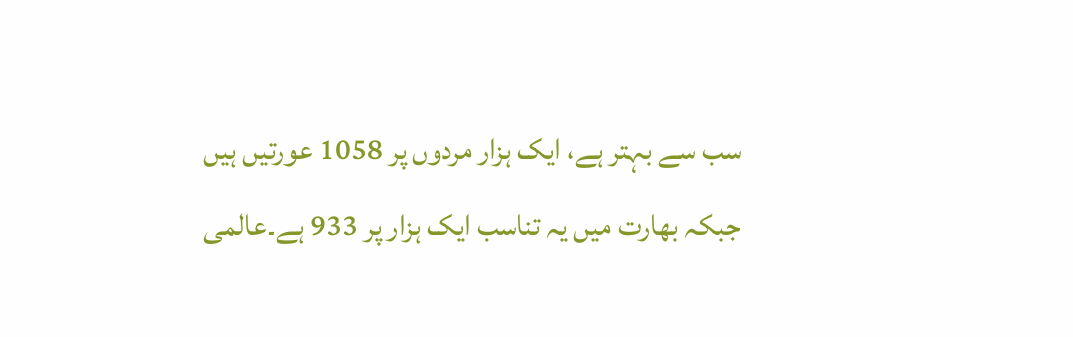سب سے بہتر ہے، ایک ہزار مردوں پر 1058 عورتیں ہیں جبکہ بھارت میں یہ تناسب ایک ہزار پر 933 ہے۔عالمی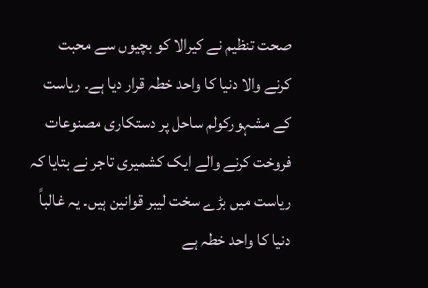صحت تنظیم نے کیرالا کو بچیوں سے محبت کرنے والا دنیا کا واحد خطہ قرار دیا ہے۔ ریاست کے مشہورکولم ساحل پر دستکاری مصنوعات فروخت کرنے والے ایک کشمیری تاجر نے بتایا کہ ریاست میں بڑے سخت لیبر قوانین ہیں۔ یہ غالباً دنیا کا واحد خطہ ہے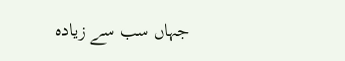جہاں سب سے زیادہ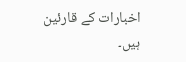اخبارات کے قارئین ہیں۔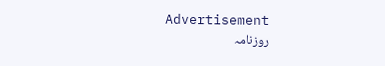Advertisement
روزنامہ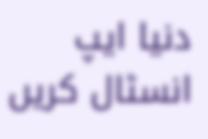دنیا ایپ انسٹال کریں